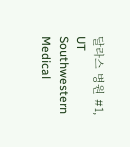달라스 병원 #1, UT Southwestern Medical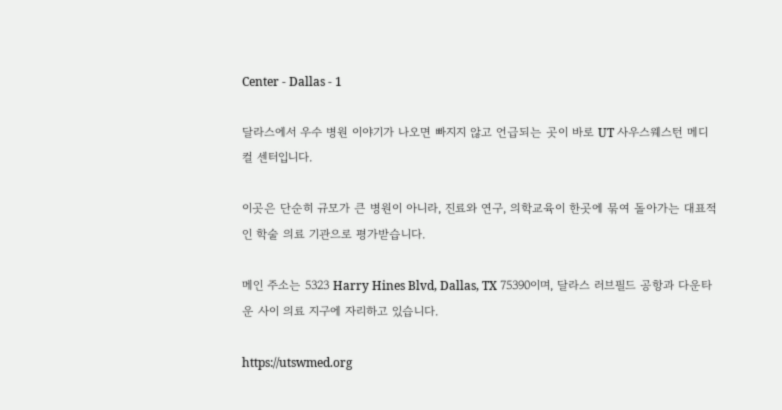Center - Dallas - 1

달라스에서 우수 병원 이야기가 나오면 빠지지 않고 언급되는 곳이 바로 UT 사우스웨스턴 메디컬 센터입니다.

이곳은 단순히 규모가 큰 병원이 아니라, 진료와 연구, 의학교육이 한곳에 묶여 돌아가는 대표적인 학술 의료 기관으로 평가받습니다.

메인 주소는 5323 Harry Hines Blvd, Dallas, TX 75390이며, 달라스 러브필드 공항과 다운타운 사이 의료 지구에 자리하고 있습니다.

https://utswmed.org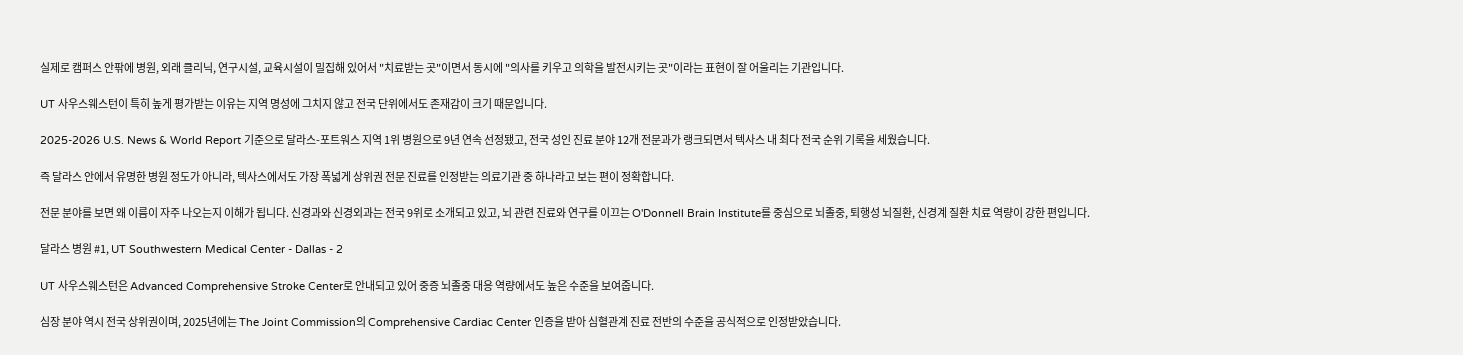실제로 캠퍼스 안팎에 병원, 외래 클리닉, 연구시설, 교육시설이 밀집해 있어서 "치료받는 곳"이면서 동시에 "의사를 키우고 의학을 발전시키는 곳"이라는 표현이 잘 어울리는 기관입니다.

UT 사우스웨스턴이 특히 높게 평가받는 이유는 지역 명성에 그치지 않고 전국 단위에서도 존재감이 크기 때문입니다.

2025-2026 U.S. News & World Report 기준으로 달라스-포트워스 지역 1위 병원으로 9년 연속 선정됐고, 전국 성인 진료 분야 12개 전문과가 랭크되면서 텍사스 내 최다 전국 순위 기록을 세웠습니다.

즉 달라스 안에서 유명한 병원 정도가 아니라, 텍사스에서도 가장 폭넓게 상위권 전문 진료를 인정받는 의료기관 중 하나라고 보는 편이 정확합니다.

전문 분야를 보면 왜 이름이 자주 나오는지 이해가 됩니다. 신경과와 신경외과는 전국 9위로 소개되고 있고, 뇌 관련 진료와 연구를 이끄는 O'Donnell Brain Institute를 중심으로 뇌졸중, 퇴행성 뇌질환, 신경계 질환 치료 역량이 강한 편입니다.

달라스 병원 #1, UT Southwestern Medical Center - Dallas - 2

UT 사우스웨스턴은 Advanced Comprehensive Stroke Center로 안내되고 있어 중증 뇌졸중 대응 역량에서도 높은 수준을 보여줍니다.

심장 분야 역시 전국 상위권이며, 2025년에는 The Joint Commission의 Comprehensive Cardiac Center 인증을 받아 심혈관계 진료 전반의 수준을 공식적으로 인정받았습니다.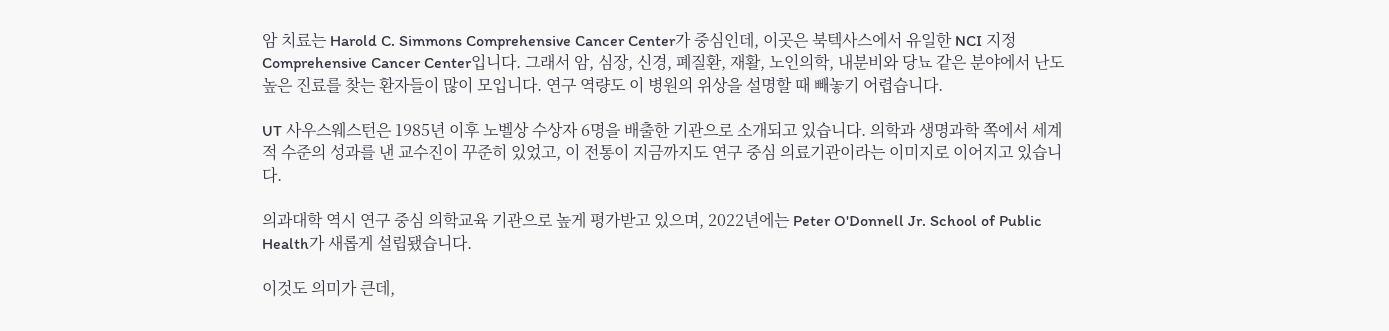암 치료는 Harold C. Simmons Comprehensive Cancer Center가 중심인데, 이곳은 북텍사스에서 유일한 NCI 지정 Comprehensive Cancer Center입니다. 그래서 암, 심장, 신경, 폐질환, 재활, 노인의학, 내분비와 당뇨 같은 분야에서 난도 높은 진료를 찾는 환자들이 많이 모입니다. 연구 역량도 이 병원의 위상을 설명할 때 빼놓기 어렵습니다.

UT 사우스웨스턴은 1985년 이후 노벨상 수상자 6명을 배출한 기관으로 소개되고 있습니다. 의학과 생명과학 쪽에서 세계적 수준의 성과를 낸 교수진이 꾸준히 있었고, 이 전통이 지금까지도 연구 중심 의료기관이라는 이미지로 이어지고 있습니다.

의과대학 역시 연구 중심 의학교육 기관으로 높게 평가받고 있으며, 2022년에는 Peter O'Donnell Jr. School of Public Health가 새롭게 설립됐습니다.

이것도 의미가 큰데,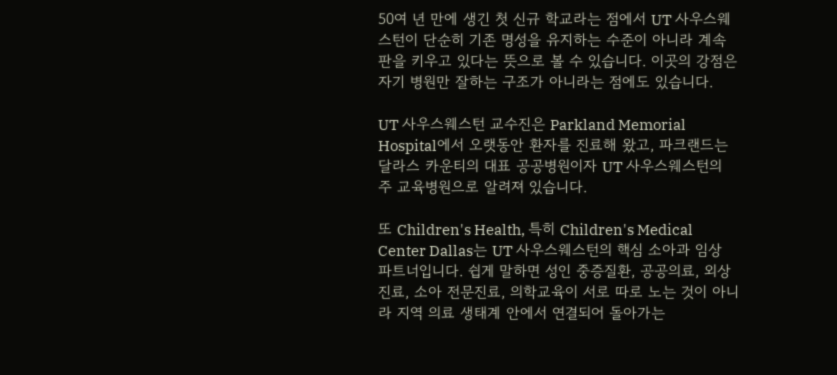50여 년 만에 생긴 첫 신규 학교라는 점에서 UT 사우스웨스턴이 단순히 기존 명성을 유지하는 수준이 아니라 계속 판을 키우고 있다는 뜻으로 볼 수 있습니다. 이곳의 강점은 자기 병원만 잘하는 구조가 아니라는 점에도 있습니다.

UT 사우스웨스턴 교수진은 Parkland Memorial Hospital에서 오랫동안 환자를 진료해 왔고, 파크랜드는 달라스 카운티의 대표 공공병원이자 UT 사우스웨스턴의 주 교육병원으로 알려져 있습니다.

또 Children's Health, 특히 Children's Medical Center Dallas는 UT 사우스웨스턴의 핵심 소아과 임상 파트너입니다. 쉽게 말하면 성인 중증질환, 공공의료, 외상 진료, 소아 전문진료, 의학교육이 서로 따로 노는 것이 아니라 지역 의료 생태계 안에서 연결되어 돌아가는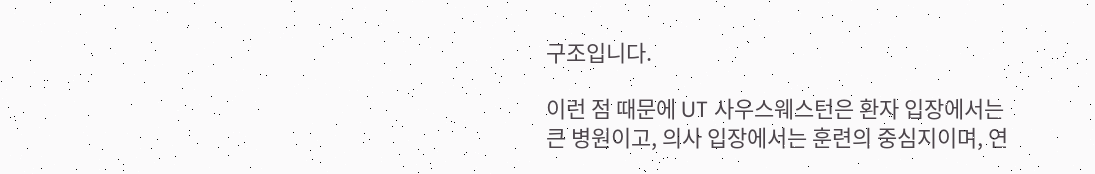구조입니다.

이런 점 때문에 UT 사우스웨스턴은 환자 입장에서는 큰 병원이고, 의사 입장에서는 훈련의 중심지이며, 연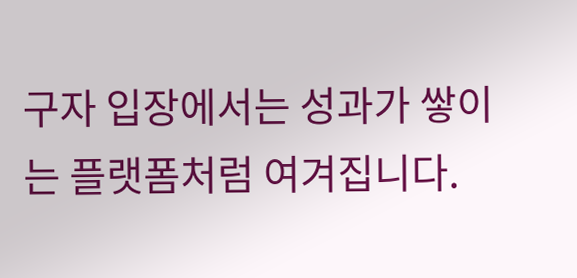구자 입장에서는 성과가 쌓이는 플랫폼처럼 여겨집니다.